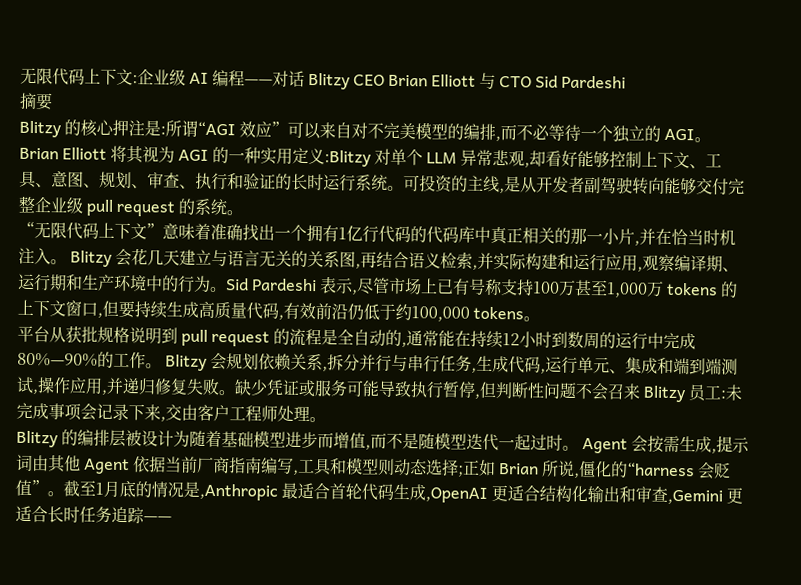无限代码上下文:企业级 AI 编程——对话 Blitzy CEO Brian Elliott 与 CTO Sid Pardeshi
摘要
Blitzy 的核心押注是:所谓“AGI 效应”可以来自对不完美模型的编排,而不必等待一个独立的 AGI。 Brian Elliott 将其视为 AGI 的一种实用定义:Blitzy 对单个 LLM 异常悲观,却看好能够控制上下文、工具、意图、规划、审查、执行和验证的长时运行系统。可投资的主线,是从开发者副驾驶转向能够交付完整企业级 pull request 的系统。
“无限代码上下文”意味着准确找出一个拥有1亿行代码的代码库中真正相关的那一小片,并在恰当时机注入。 Blitzy 会花几天建立与语言无关的关系图,再结合语义检索,并实际构建和运行应用,观察编译期、运行期和生产环境中的行为。Sid Pardeshi 表示,尽管市场上已有号称支持100万甚至1,000万 tokens 的上下文窗口,但要持续生成高质量代码,有效前沿仍低于约100,000 tokens。
平台从获批规格说明到 pull request 的流程是全自动的,通常能在持续12小时到数周的运行中完成80%—90%的工作。 Blitzy 会规划依赖关系,拆分并行与串行任务,生成代码,运行单元、集成和端到端测试,操作应用,并递归修复失败。缺少凭证或服务可能导致执行暂停,但判断性问题不会召来 Blitzy 员工:未完成事项会记录下来,交由客户工程师处理。
Blitzy 的编排层被设计为随着基础模型进步而增值,而不是随模型迭代一起过时。 Agent 会按需生成,提示词由其他 Agent 依据当前厂商指南编写,工具和模型则动态选择;正如 Brian 所说,僵化的“harness 会贬值”。截至1月底的情况是,Anthropic 最适合首轮代码生成,OpenAI 更适合结构化输出和审查,Gemini 更适合长时任务追踪——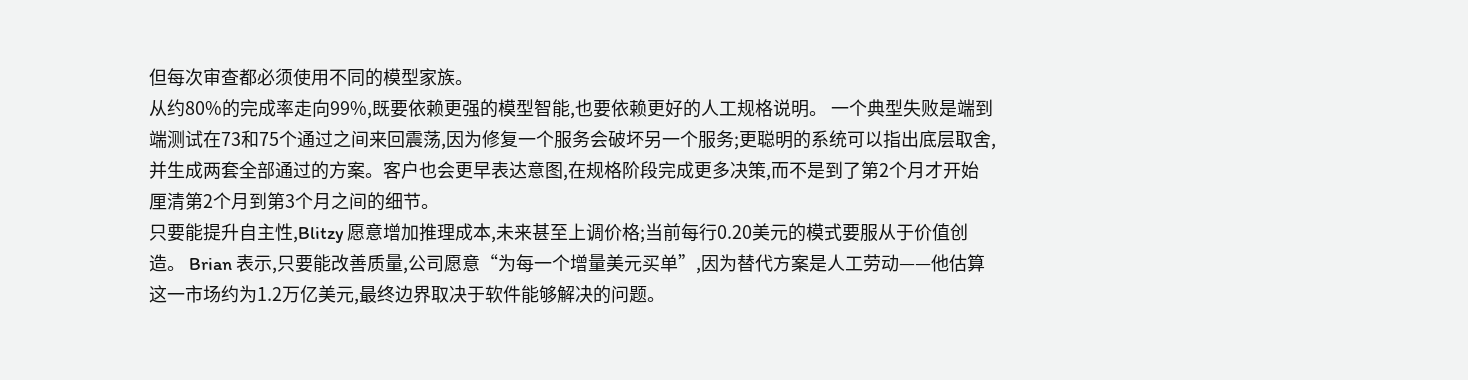但每次审查都必须使用不同的模型家族。
从约80%的完成率走向99%,既要依赖更强的模型智能,也要依赖更好的人工规格说明。 一个典型失败是端到端测试在73和75个通过之间来回震荡,因为修复一个服务会破坏另一个服务;更聪明的系统可以指出底层取舍,并生成两套全部通过的方案。客户也会更早表达意图,在规格阶段完成更多决策,而不是到了第2个月才开始厘清第2个月到第3个月之间的细节。
只要能提升自主性,Blitzy 愿意增加推理成本,未来甚至上调价格;当前每行0.20美元的模式要服从于价值创造。 Brian 表示,只要能改善质量,公司愿意“为每一个增量美元买单”,因为替代方案是人工劳动——他估算这一市场约为1.2万亿美元,最终边界取决于软件能够解决的问题。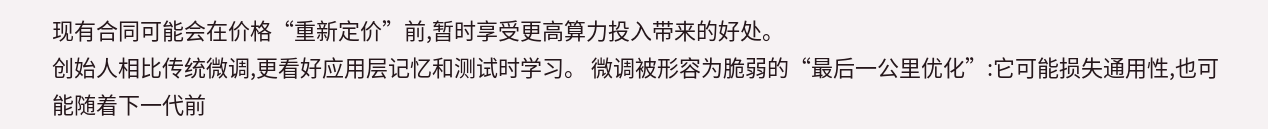现有合同可能会在价格“重新定价”前,暂时享受更高算力投入带来的好处。
创始人相比传统微调,更看好应用层记忆和测试时学习。 微调被形容为脆弱的“最后一公里优化”:它可能损失通用性,也可能随着下一代前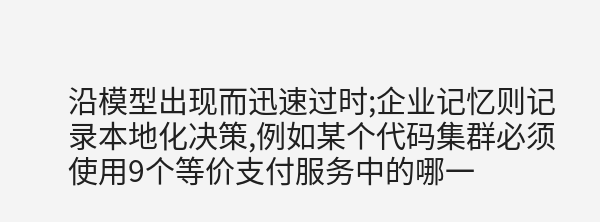沿模型出现而迅速过时;企业记忆则记录本地化决策,例如某个代码集群必须使用9个等价支付服务中的哪一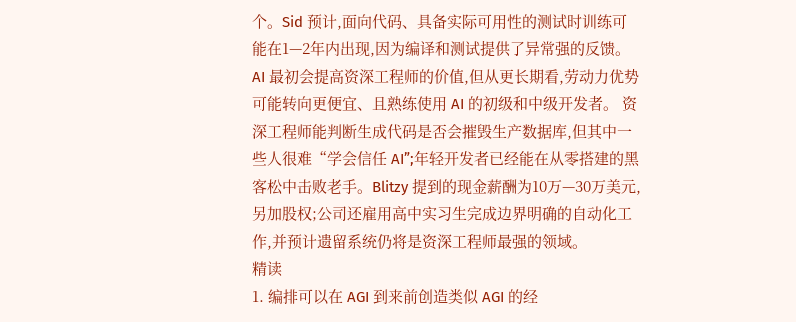个。Sid 预计,面向代码、具备实际可用性的测试时训练可能在1—2年内出现,因为编译和测试提供了异常强的反馈。
AI 最初会提高资深工程师的价值,但从更长期看,劳动力优势可能转向更便宜、且熟练使用 AI 的初级和中级开发者。 资深工程师能判断生成代码是否会摧毁生产数据库,但其中一些人很难“学会信任 AI”;年轻开发者已经能在从零搭建的黑客松中击败老手。Blitzy 提到的现金薪酬为10万—30万美元,另加股权;公司还雇用高中实习生完成边界明确的自动化工作,并预计遗留系统仍将是资深工程师最强的领域。
精读
1. 编排可以在 AGI 到来前创造类似 AGI 的经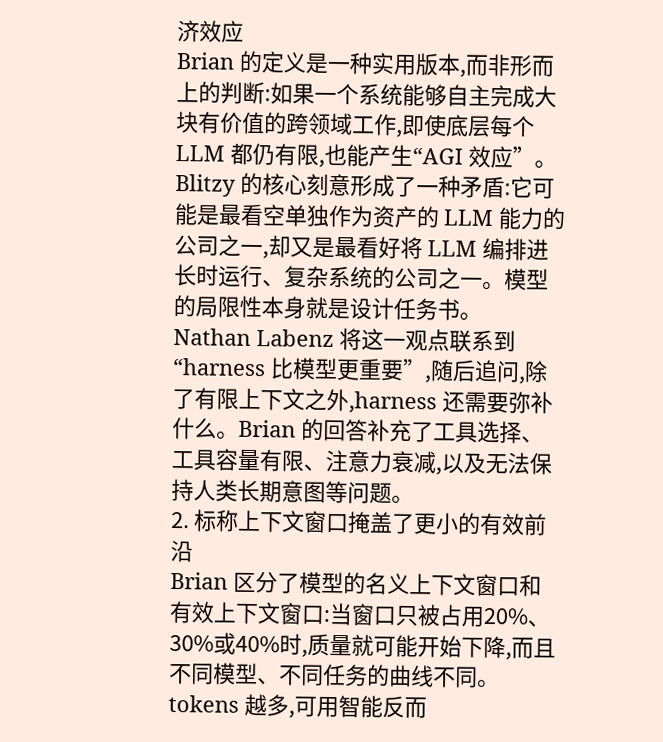济效应
Brian 的定义是一种实用版本,而非形而上的判断:如果一个系统能够自主完成大块有价值的跨领域工作,即使底层每个 LLM 都仍有限,也能产生“AGI 效应”。
Blitzy 的核心刻意形成了一种矛盾:它可能是最看空单独作为资产的 LLM 能力的公司之一,却又是最看好将 LLM 编排进长时运行、复杂系统的公司之一。模型的局限性本身就是设计任务书。
Nathan Labenz 将这一观点联系到“harness 比模型更重要”,随后追问,除了有限上下文之外,harness 还需要弥补什么。Brian 的回答补充了工具选择、工具容量有限、注意力衰减,以及无法保持人类长期意图等问题。
2. 标称上下文窗口掩盖了更小的有效前沿
Brian 区分了模型的名义上下文窗口和有效上下文窗口:当窗口只被占用20%、30%或40%时,质量就可能开始下降,而且不同模型、不同任务的曲线不同。tokens 越多,可用智能反而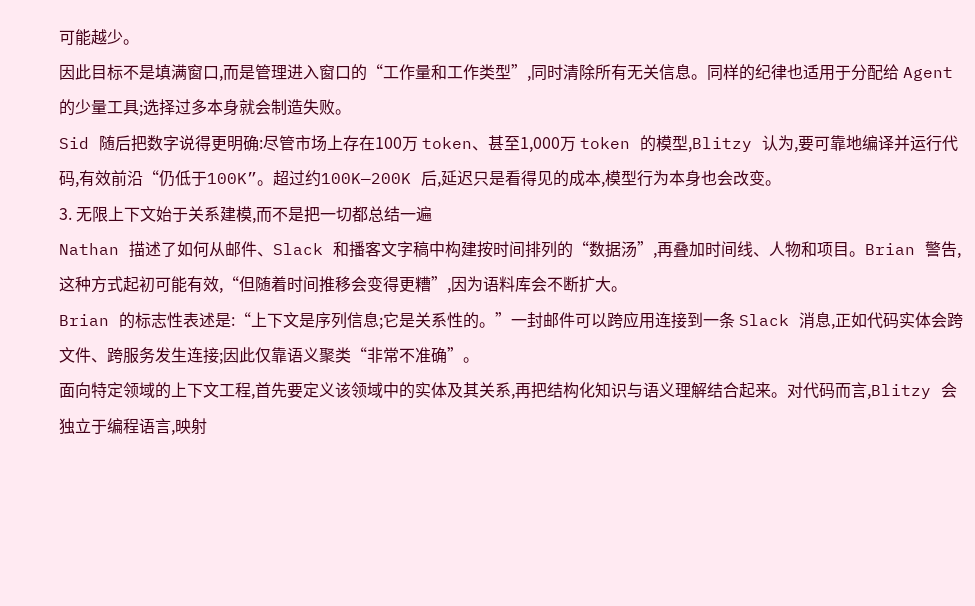可能越少。
因此目标不是填满窗口,而是管理进入窗口的“工作量和工作类型”,同时清除所有无关信息。同样的纪律也适用于分配给 Agent 的少量工具;选择过多本身就会制造失败。
Sid 随后把数字说得更明确:尽管市场上存在100万 token、甚至1,000万 token 的模型,Blitzy 认为,要可靠地编译并运行代码,有效前沿“仍低于100K”。超过约100K—200K 后,延迟只是看得见的成本,模型行为本身也会改变。
3. 无限上下文始于关系建模,而不是把一切都总结一遍
Nathan 描述了如何从邮件、Slack 和播客文字稿中构建按时间排列的“数据汤”,再叠加时间线、人物和项目。Brian 警告,这种方式起初可能有效,“但随着时间推移会变得更糟”,因为语料库会不断扩大。
Brian 的标志性表述是:“上下文是序列信息;它是关系性的。”一封邮件可以跨应用连接到一条 Slack 消息,正如代码实体会跨文件、跨服务发生连接;因此仅靠语义聚类“非常不准确”。
面向特定领域的上下文工程,首先要定义该领域中的实体及其关系,再把结构化知识与语义理解结合起来。对代码而言,Blitzy 会独立于编程语言,映射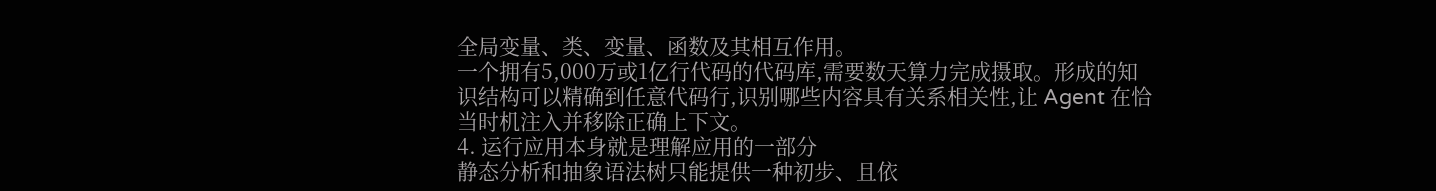全局变量、类、变量、函数及其相互作用。
一个拥有5,000万或1亿行代码的代码库,需要数天算力完成摄取。形成的知识结构可以精确到任意代码行,识别哪些内容具有关系相关性,让 Agent 在恰当时机注入并移除正确上下文。
4. 运行应用本身就是理解应用的一部分
静态分析和抽象语法树只能提供一种初步、且依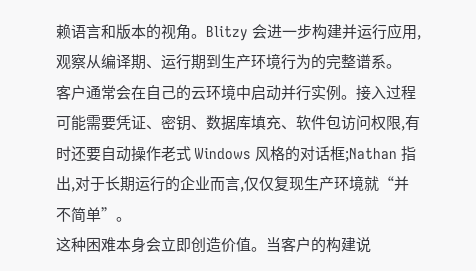赖语言和版本的视角。Blitzy 会进一步构建并运行应用,观察从编译期、运行期到生产环境行为的完整谱系。
客户通常会在自己的云环境中启动并行实例。接入过程可能需要凭证、密钥、数据库填充、软件包访问权限,有时还要自动操作老式 Windows 风格的对话框;Nathan 指出,对于长期运行的企业而言,仅仅复现生产环境就“并不简单”。
这种困难本身会立即创造价值。当客户的构建说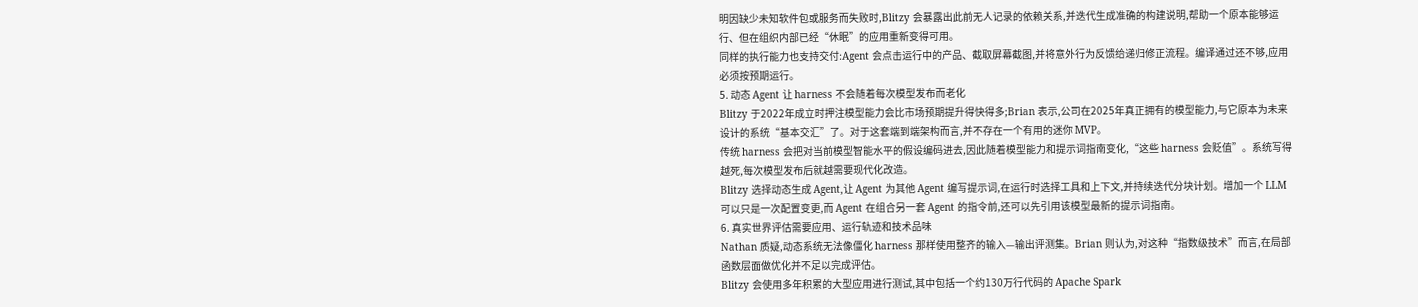明因缺少未知软件包或服务而失败时,Blitzy 会暴露出此前无人记录的依赖关系,并迭代生成准确的构建说明,帮助一个原本能够运行、但在组织内部已经“休眠”的应用重新变得可用。
同样的执行能力也支持交付:Agent 会点击运行中的产品、截取屏幕截图,并将意外行为反馈给递归修正流程。编译通过还不够,应用必须按预期运行。
5. 动态 Agent 让 harness 不会随着每次模型发布而老化
Blitzy 于2022年成立时押注模型能力会比市场预期提升得快得多;Brian 表示,公司在2025年真正拥有的模型能力,与它原本为未来设计的系统“基本交汇”了。对于这套端到端架构而言,并不存在一个有用的迷你 MVP。
传统 harness 会把对当前模型智能水平的假设编码进去,因此随着模型能力和提示词指南变化,“这些 harness 会贬值”。系统写得越死,每次模型发布后就越需要现代化改造。
Blitzy 选择动态生成 Agent,让 Agent 为其他 Agent 编写提示词,在运行时选择工具和上下文,并持续迭代分块计划。增加一个 LLM 可以只是一次配置变更,而 Agent 在组合另一套 Agent 的指令前,还可以先引用该模型最新的提示词指南。
6. 真实世界评估需要应用、运行轨迹和技术品味
Nathan 质疑,动态系统无法像僵化 harness 那样使用整齐的输入—输出评测集。Brian 则认为,对这种“指数级技术”而言,在局部函数层面做优化并不足以完成评估。
Blitzy 会使用多年积累的大型应用进行测试,其中包括一个约130万行代码的 Apache Spark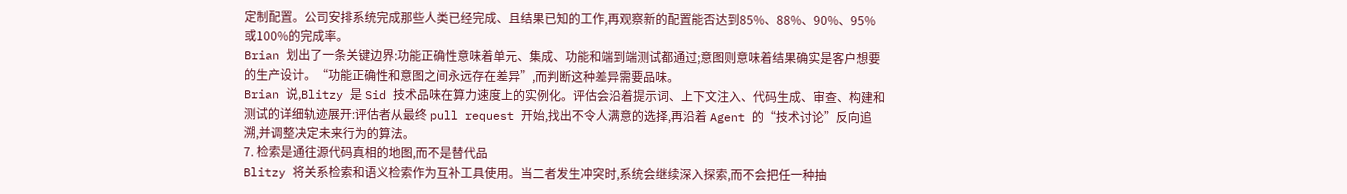定制配置。公司安排系统完成那些人类已经完成、且结果已知的工作,再观察新的配置能否达到85%、88%、90%、95%或100%的完成率。
Brian 划出了一条关键边界:功能正确性意味着单元、集成、功能和端到端测试都通过;意图则意味着结果确实是客户想要的生产设计。“功能正确性和意图之间永远存在差异”,而判断这种差异需要品味。
Brian 说,Blitzy 是 Sid 技术品味在算力速度上的实例化。评估会沿着提示词、上下文注入、代码生成、审查、构建和测试的详细轨迹展开:评估者从最终 pull request 开始,找出不令人满意的选择,再沿着 Agent 的“技术讨论”反向追溯,并调整决定未来行为的算法。
7. 检索是通往源代码真相的地图,而不是替代品
Blitzy 将关系检索和语义检索作为互补工具使用。当二者发生冲突时,系统会继续深入探索,而不会把任一种抽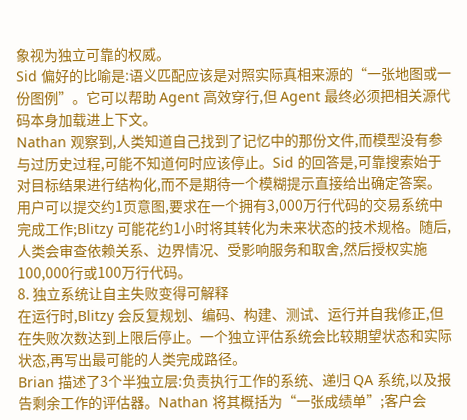象视为独立可靠的权威。
Sid 偏好的比喻是:语义匹配应该是对照实际真相来源的“一张地图或一份图例”。它可以帮助 Agent 高效穿行,但 Agent 最终必须把相关源代码本身加载进上下文。
Nathan 观察到,人类知道自己找到了记忆中的那份文件,而模型没有参与过历史过程,可能不知道何时应该停止。Sid 的回答是,可靠搜索始于对目标结果进行结构化,而不是期待一个模糊提示直接给出确定答案。
用户可以提交约1页意图,要求在一个拥有3,000万行代码的交易系统中完成工作;Blitzy 可能花约1小时将其转化为未来状态的技术规格。随后,人类会审查依赖关系、边界情况、受影响服务和取舍,然后授权实施100,000行或100万行代码。
8. 独立系统让自主失败变得可解释
在运行时,Blitzy 会反复规划、编码、构建、测试、运行并自我修正,但在失败次数达到上限后停止。一个独立评估系统会比较期望状态和实际状态,再写出最可能的人类完成路径。
Brian 描述了3个半独立层:负责执行工作的系统、递归 QA 系统,以及报告剩余工作的评估器。Nathan 将其概括为“一张成绩单”;客户会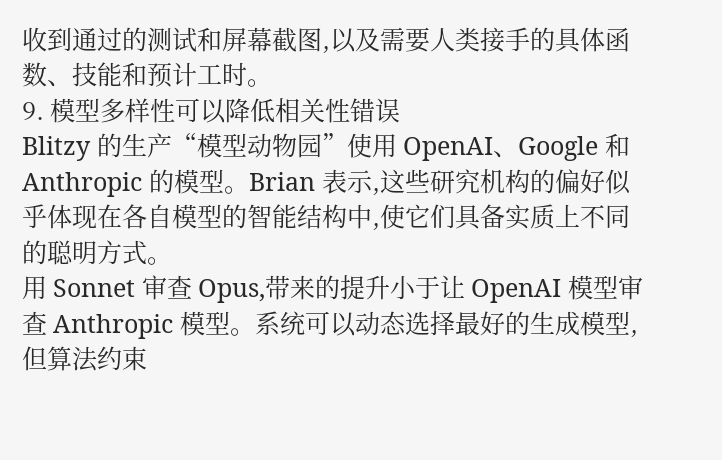收到通过的测试和屏幕截图,以及需要人类接手的具体函数、技能和预计工时。
9. 模型多样性可以降低相关性错误
Blitzy 的生产“模型动物园”使用 OpenAI、Google 和 Anthropic 的模型。Brian 表示,这些研究机构的偏好似乎体现在各自模型的智能结构中,使它们具备实质上不同的聪明方式。
用 Sonnet 审查 Opus,带来的提升小于让 OpenAI 模型审查 Anthropic 模型。系统可以动态选择最好的生成模型,但算法约束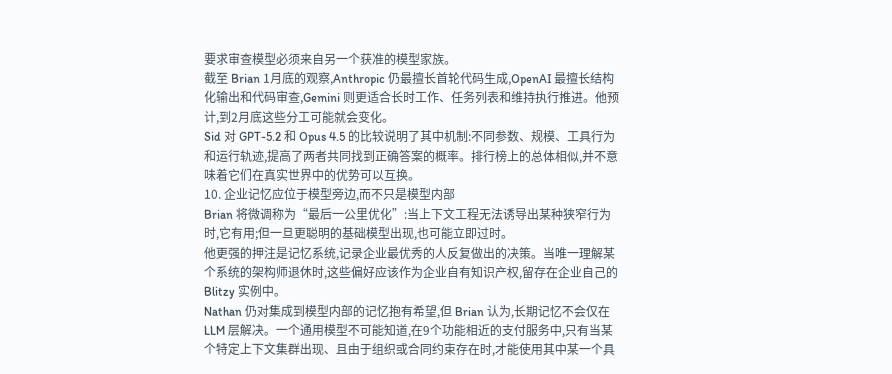要求审查模型必须来自另一个获准的模型家族。
截至 Brian 1月底的观察,Anthropic 仍最擅长首轮代码生成,OpenAI 最擅长结构化输出和代码审查,Gemini 则更适合长时工作、任务列表和维持执行推进。他预计,到2月底这些分工可能就会变化。
Sid 对 GPT-5.2 和 Opus 4.5 的比较说明了其中机制:不同参数、规模、工具行为和运行轨迹,提高了两者共同找到正确答案的概率。排行榜上的总体相似,并不意味着它们在真实世界中的优势可以互换。
10. 企业记忆应位于模型旁边,而不只是模型内部
Brian 将微调称为“最后一公里优化”:当上下文工程无法诱导出某种狭窄行为时,它有用;但一旦更聪明的基础模型出现,也可能立即过时。
他更强的押注是记忆系统,记录企业最优秀的人反复做出的决策。当唯一理解某个系统的架构师退休时,这些偏好应该作为企业自有知识产权,留存在企业自己的 Blitzy 实例中。
Nathan 仍对集成到模型内部的记忆抱有希望,但 Brian 认为,长期记忆不会仅在 LLM 层解决。一个通用模型不可能知道,在9个功能相近的支付服务中,只有当某个特定上下文集群出现、且由于组织或合同约束存在时,才能使用其中某一个具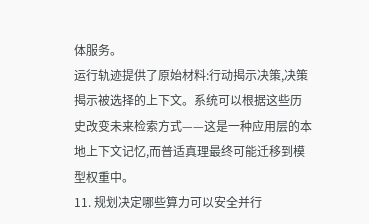体服务。
运行轨迹提供了原始材料:行动揭示决策,决策揭示被选择的上下文。系统可以根据这些历史改变未来检索方式——这是一种应用层的本地上下文记忆,而普适真理最终可能迁移到模型权重中。
11. 规划决定哪些算力可以安全并行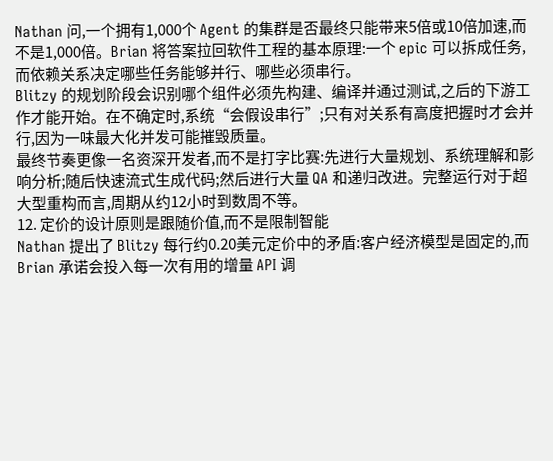Nathan 问,一个拥有1,000个 Agent 的集群是否最终只能带来5倍或10倍加速,而不是1,000倍。Brian 将答案拉回软件工程的基本原理:一个 epic 可以拆成任务,而依赖关系决定哪些任务能够并行、哪些必须串行。
Blitzy 的规划阶段会识别哪个组件必须先构建、编译并通过测试,之后的下游工作才能开始。在不确定时,系统“会假设串行”;只有对关系有高度把握时才会并行,因为一味最大化并发可能摧毁质量。
最终节奏更像一名资深开发者,而不是打字比赛:先进行大量规划、系统理解和影响分析;随后快速流式生成代码;然后进行大量 QA 和递归改进。完整运行对于超大型重构而言,周期从约12小时到数周不等。
12. 定价的设计原则是跟随价值,而不是限制智能
Nathan 提出了 Blitzy 每行约0.20美元定价中的矛盾:客户经济模型是固定的,而 Brian 承诺会投入每一次有用的增量 API 调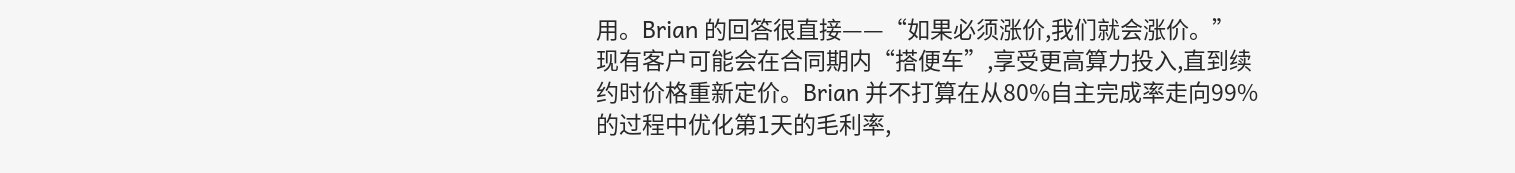用。Brian 的回答很直接——“如果必须涨价,我们就会涨价。”
现有客户可能会在合同期内“搭便车”,享受更高算力投入,直到续约时价格重新定价。Brian 并不打算在从80%自主完成率走向99%的过程中优化第1天的毛利率,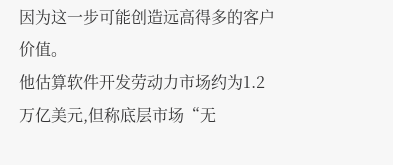因为这一步可能创造远高得多的客户价值。
他估算软件开发劳动力市场约为1.2万亿美元,但称底层市场“无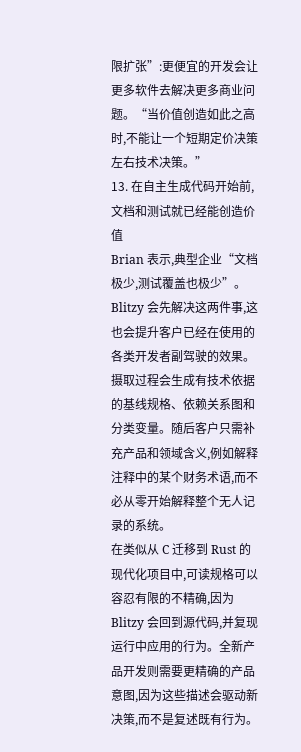限扩张”:更便宜的开发会让更多软件去解决更多商业问题。“当价值创造如此之高时,不能让一个短期定价决策左右技术决策。”
13. 在自主生成代码开始前,文档和测试就已经能创造价值
Brian 表示,典型企业“文档极少,测试覆盖也极少”。Blitzy 会先解决这两件事,这也会提升客户已经在使用的各类开发者副驾驶的效果。
摄取过程会生成有技术依据的基线规格、依赖关系图和分类变量。随后客户只需补充产品和领域含义,例如解释注释中的某个财务术语,而不必从零开始解释整个无人记录的系统。
在类似从 C 迁移到 Rust 的现代化项目中,可读规格可以容忍有限的不精确,因为 Blitzy 会回到源代码,并复现运行中应用的行为。全新产品开发则需要更精确的产品意图,因为这些描述会驱动新决策,而不是复述既有行为。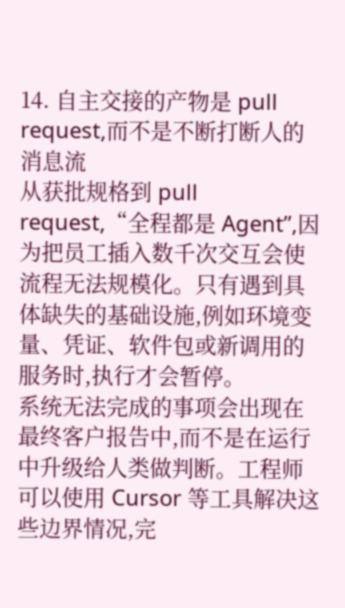14. 自主交接的产物是 pull request,而不是不断打断人的消息流
从获批规格到 pull request,“全程都是 Agent”,因为把员工插入数千次交互会使流程无法规模化。只有遇到具体缺失的基础设施,例如环境变量、凭证、软件包或新调用的服务时,执行才会暂停。
系统无法完成的事项会出现在最终客户报告中,而不是在运行中升级给人类做判断。工程师可以使用 Cursor 等工具解决这些边界情况,完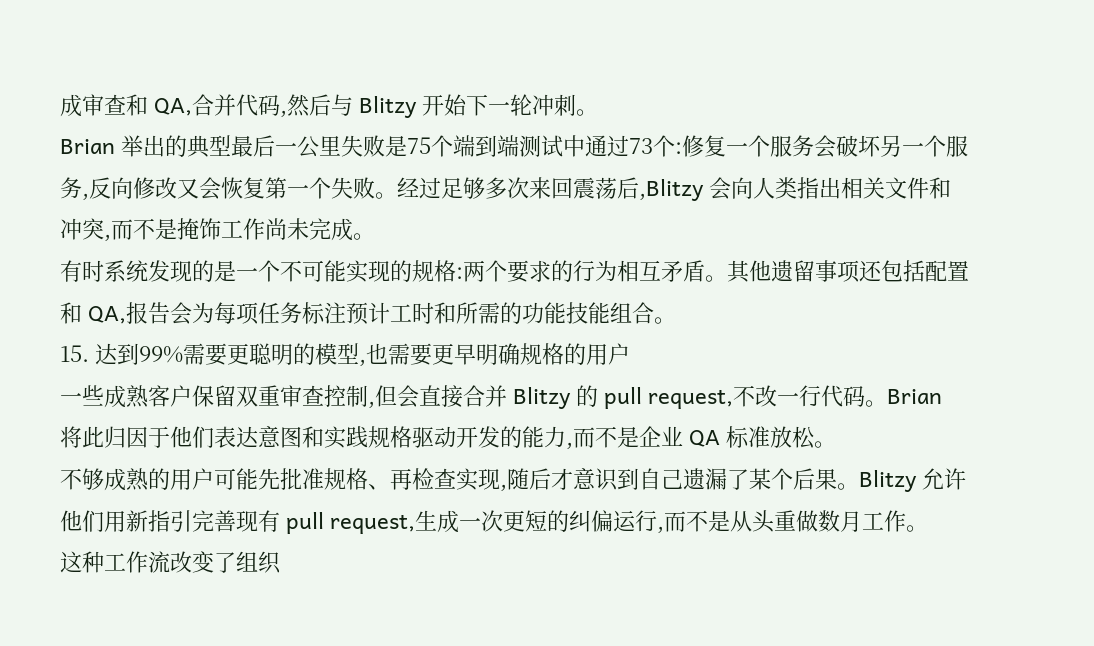成审查和 QA,合并代码,然后与 Blitzy 开始下一轮冲刺。
Brian 举出的典型最后一公里失败是75个端到端测试中通过73个:修复一个服务会破坏另一个服务,反向修改又会恢复第一个失败。经过足够多次来回震荡后,Blitzy 会向人类指出相关文件和冲突,而不是掩饰工作尚未完成。
有时系统发现的是一个不可能实现的规格:两个要求的行为相互矛盾。其他遗留事项还包括配置和 QA,报告会为每项任务标注预计工时和所需的功能技能组合。
15. 达到99%需要更聪明的模型,也需要更早明确规格的用户
一些成熟客户保留双重审查控制,但会直接合并 Blitzy 的 pull request,不改一行代码。Brian 将此归因于他们表达意图和实践规格驱动开发的能力,而不是企业 QA 标准放松。
不够成熟的用户可能先批准规格、再检查实现,随后才意识到自己遗漏了某个后果。Blitzy 允许他们用新指引完善现有 pull request,生成一次更短的纠偏运行,而不是从头重做数月工作。
这种工作流改变了组织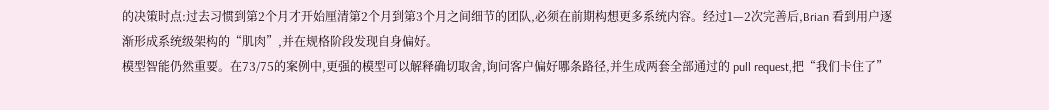的决策时点:过去习惯到第2个月才开始厘清第2个月到第3个月之间细节的团队,必须在前期构想更多系统内容。经过1—2次完善后,Brian 看到用户逐渐形成系统级架构的“肌肉”,并在规格阶段发现自身偏好。
模型智能仍然重要。在73/75的案例中,更强的模型可以解释确切取舍,询问客户偏好哪条路径,并生成两套全部通过的 pull request,把“我们卡住了”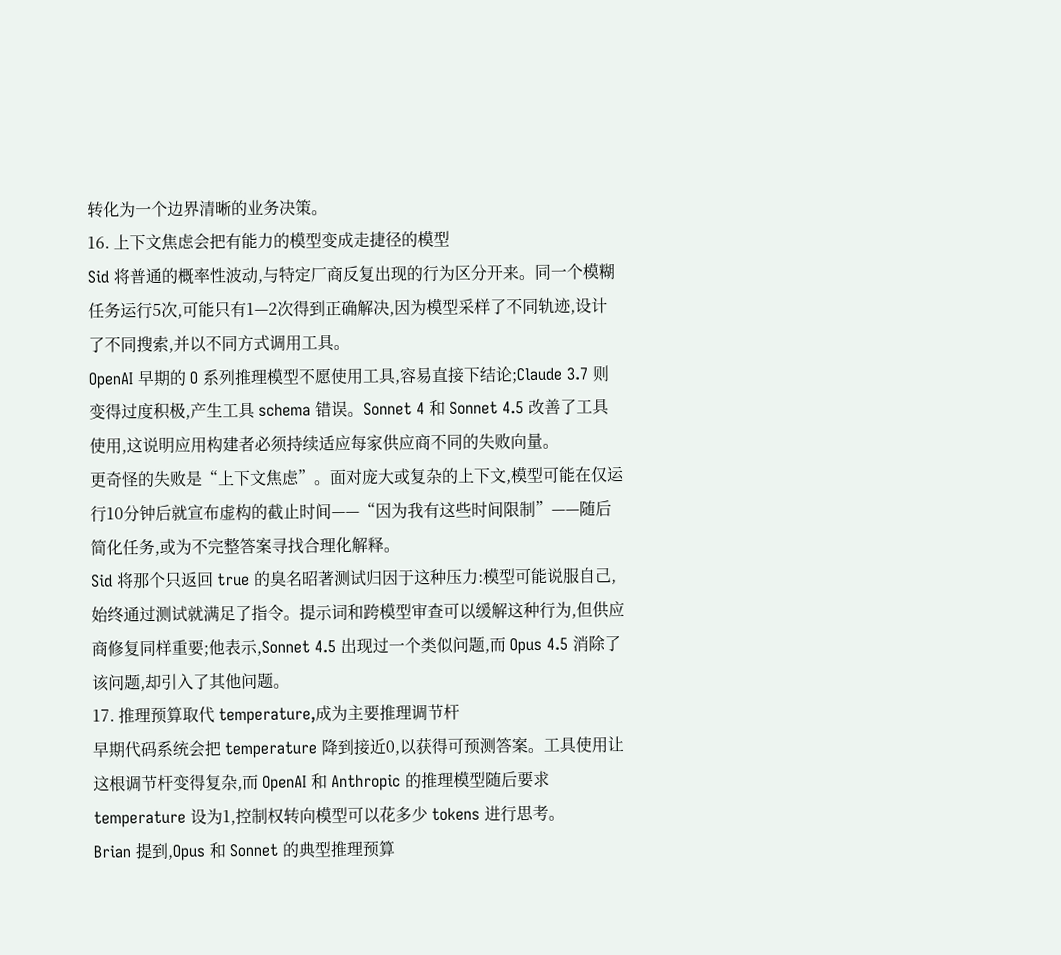转化为一个边界清晰的业务决策。
16. 上下文焦虑会把有能力的模型变成走捷径的模型
Sid 将普通的概率性波动,与特定厂商反复出现的行为区分开来。同一个模糊任务运行5次,可能只有1—2次得到正确解决,因为模型采样了不同轨迹,设计了不同搜索,并以不同方式调用工具。
OpenAI 早期的 O 系列推理模型不愿使用工具,容易直接下结论;Claude 3.7 则变得过度积极,产生工具 schema 错误。Sonnet 4 和 Sonnet 4.5 改善了工具使用,这说明应用构建者必须持续适应每家供应商不同的失败向量。
更奇怪的失败是“上下文焦虑”。面对庞大或复杂的上下文,模型可能在仅运行10分钟后就宣布虚构的截止时间——“因为我有这些时间限制”——随后简化任务,或为不完整答案寻找合理化解释。
Sid 将那个只返回 true 的臭名昭著测试归因于这种压力:模型可能说服自己,始终通过测试就满足了指令。提示词和跨模型审查可以缓解这种行为,但供应商修复同样重要;他表示,Sonnet 4.5 出现过一个类似问题,而 Opus 4.5 消除了该问题,却引入了其他问题。
17. 推理预算取代 temperature,成为主要推理调节杆
早期代码系统会把 temperature 降到接近0,以获得可预测答案。工具使用让这根调节杆变得复杂,而 OpenAI 和 Anthropic 的推理模型随后要求 temperature 设为1,控制权转向模型可以花多少 tokens 进行思考。
Brian 提到,Opus 和 Sonnet 的典型推理预算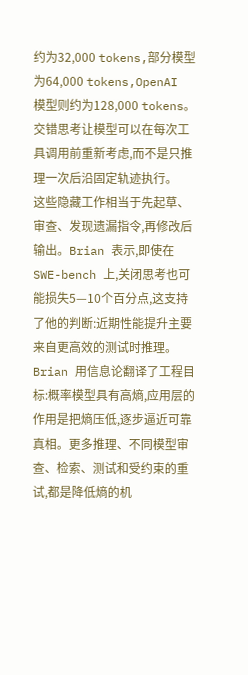约为32,000 tokens,部分模型为64,000 tokens,OpenAI 模型则约为128,000 tokens。交错思考让模型可以在每次工具调用前重新考虑,而不是只推理一次后沿固定轨迹执行。
这些隐藏工作相当于先起草、审查、发现遗漏指令,再修改后输出。Brian 表示,即使在 SWE-bench 上,关闭思考也可能损失5—10个百分点,这支持了他的判断:近期性能提升主要来自更高效的测试时推理。
Brian 用信息论翻译了工程目标:概率模型具有高熵,应用层的作用是把熵压低,逐步逼近可靠真相。更多推理、不同模型审查、检索、测试和受约束的重试,都是降低熵的机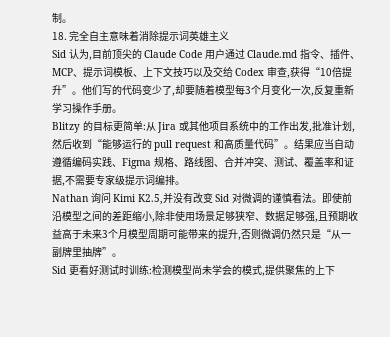制。
18. 完全自主意味着消除提示词英雄主义
Sid 认为,目前顶尖的 Claude Code 用户通过 Claude.md 指令、插件、MCP、提示词模板、上下文技巧以及交给 Codex 审查,获得“10倍提升”。他们写的代码变少了,却要随着模型每3个月变化一次,反复重新学习操作手册。
Blitzy 的目标更简单:从 Jira 或其他项目系统中的工作出发,批准计划,然后收到“能够运行的 pull request 和高质量代码”。结果应当自动遵循编码实践、Figma 规格、路线图、合并冲突、测试、覆盖率和证据,不需要专家级提示词编排。
Nathan 询问 Kimi K2.5,并没有改变 Sid 对微调的谨慎看法。即使前沿模型之间的差距缩小,除非使用场景足够狭窄、数据足够强,且预期收益高于未来3个月模型周期可能带来的提升,否则微调仍然只是“从一副牌里抽牌”。
Sid 更看好测试时训练:检测模型尚未学会的模式,提供聚焦的上下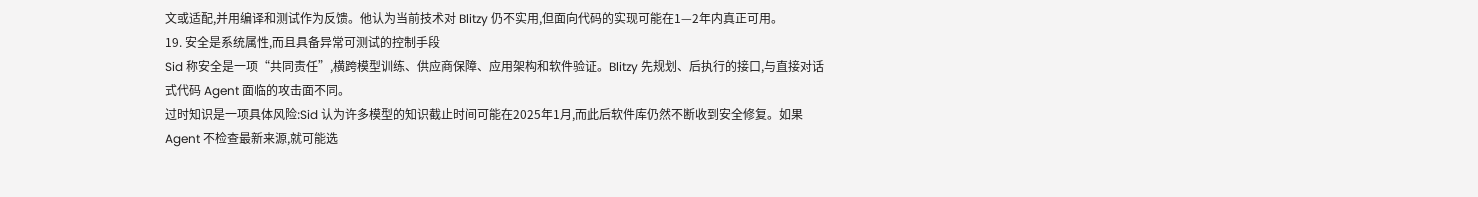文或适配,并用编译和测试作为反馈。他认为当前技术对 Blitzy 仍不实用,但面向代码的实现可能在1—2年内真正可用。
19. 安全是系统属性,而且具备异常可测试的控制手段
Sid 称安全是一项“共同责任”,横跨模型训练、供应商保障、应用架构和软件验证。Blitzy 先规划、后执行的接口,与直接对话式代码 Agent 面临的攻击面不同。
过时知识是一项具体风险:Sid 认为许多模型的知识截止时间可能在2025年1月,而此后软件库仍然不断收到安全修复。如果 Agent 不检查最新来源,就可能选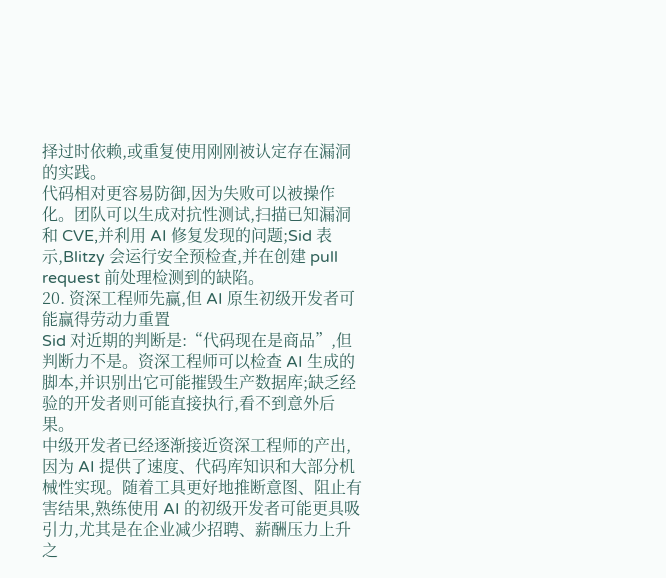择过时依赖,或重复使用刚刚被认定存在漏洞的实践。
代码相对更容易防御,因为失败可以被操作化。团队可以生成对抗性测试,扫描已知漏洞和 CVE,并利用 AI 修复发现的问题;Sid 表示,Blitzy 会运行安全预检查,并在创建 pull request 前处理检测到的缺陷。
20. 资深工程师先赢,但 AI 原生初级开发者可能赢得劳动力重置
Sid 对近期的判断是:“代码现在是商品”,但判断力不是。资深工程师可以检查 AI 生成的脚本,并识别出它可能摧毁生产数据库;缺乏经验的开发者则可能直接执行,看不到意外后果。
中级开发者已经逐渐接近资深工程师的产出,因为 AI 提供了速度、代码库知识和大部分机械性实现。随着工具更好地推断意图、阻止有害结果,熟练使用 AI 的初级开发者可能更具吸引力,尤其是在企业减少招聘、薪酬压力上升之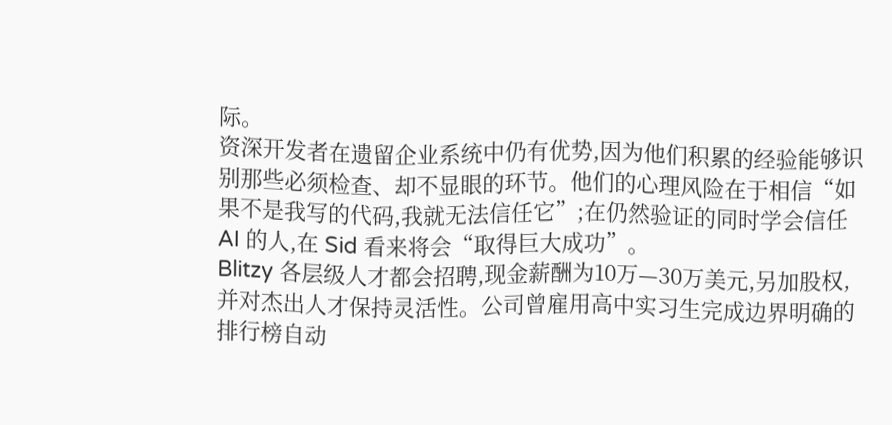际。
资深开发者在遗留企业系统中仍有优势,因为他们积累的经验能够识别那些必须检查、却不显眼的环节。他们的心理风险在于相信“如果不是我写的代码,我就无法信任它”;在仍然验证的同时学会信任 AI 的人,在 Sid 看来将会“取得巨大成功”。
Blitzy 各层级人才都会招聘,现金薪酬为10万—30万美元,另加股权,并对杰出人才保持灵活性。公司曾雇用高中实习生完成边界明确的排行榜自动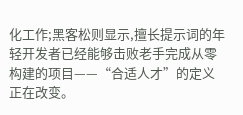化工作;黑客松则显示,擅长提示词的年轻开发者已经能够击败老手完成从零构建的项目——“合适人才”的定义正在改变。